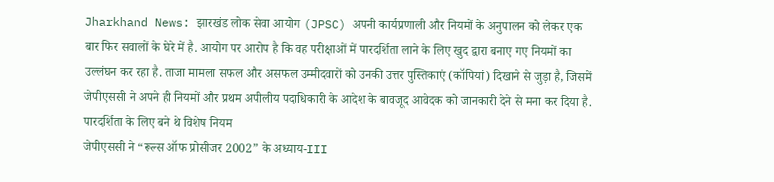Jharkhand News: झारखंड लोक सेवा आयोग (JPSC) अपनी कार्यप्रणाली और नियमों के अनुपालन को लेकर एक बार फिर सवालों के घेरे में है. आयोग पर आरोप है कि वह परीक्षाओं में पारदर्शिता लाने के लिए खुद द्वारा बनाए गए नियमों का उल्लंघन कर रहा है. ताजा मामला सफल और असफल उम्मीदवारों को उनकी उत्तर पुस्तिकाएं (कॉपियां) दिखाने से जुड़ा है, जिसमें जेपीएससी ने अपने ही नियमों और प्रथम अपीलीय पदाधिकारी के आदेश के बावजूद आवेदक को जानकारी देने से मना कर दिया है.
पारदर्शिता के लिए बने थे विशेष नियम
जेपीएससी ने “रूल्स ऑफ प्रोसीजर 2002” के अध्याय-III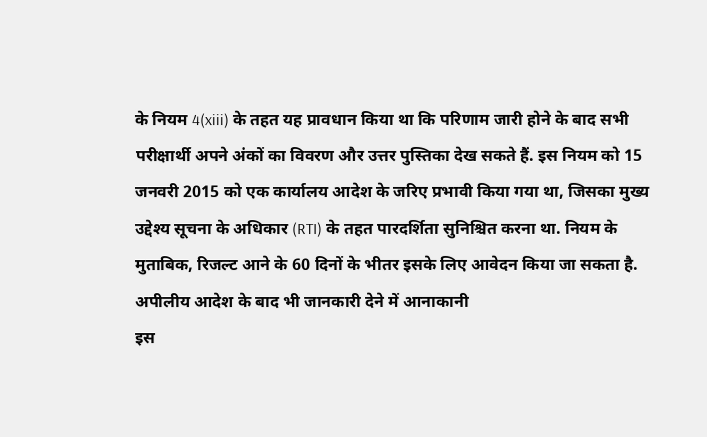के नियम 4(xiii) के तहत यह प्रावधान किया था कि परिणाम जारी होने के बाद सभी परीक्षार्थी अपने अंकों का विवरण और उत्तर पुस्तिका देख सकते हैं. इस नियम को 15 जनवरी 2015 को एक कार्यालय आदेश के जरिए प्रभावी किया गया था, जिसका मुख्य उद्देश्य सूचना के अधिकार (RTI) के तहत पारदर्शिता सुनिश्चित करना था. नियम के मुताबिक, रिजल्ट आने के 60 दिनों के भीतर इसके लिए आवेदन किया जा सकता है.
अपीलीय आदेश के बाद भी जानकारी देने में आनाकानी
इस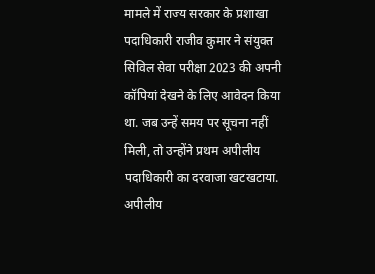मामले में राज्य सरकार के प्रशाखा पदाधिकारी राजीव कुमार ने संयुक्त सिविल सेवा परीक्षा 2023 की अपनी कॉपियां देखने के लिए आवेदन किया था. जब उन्हें समय पर सूचना नहीं मिली, तो उन्होंने प्रथम अपीलीय पदाधिकारी का दरवाजा खटखटाया. अपीलीय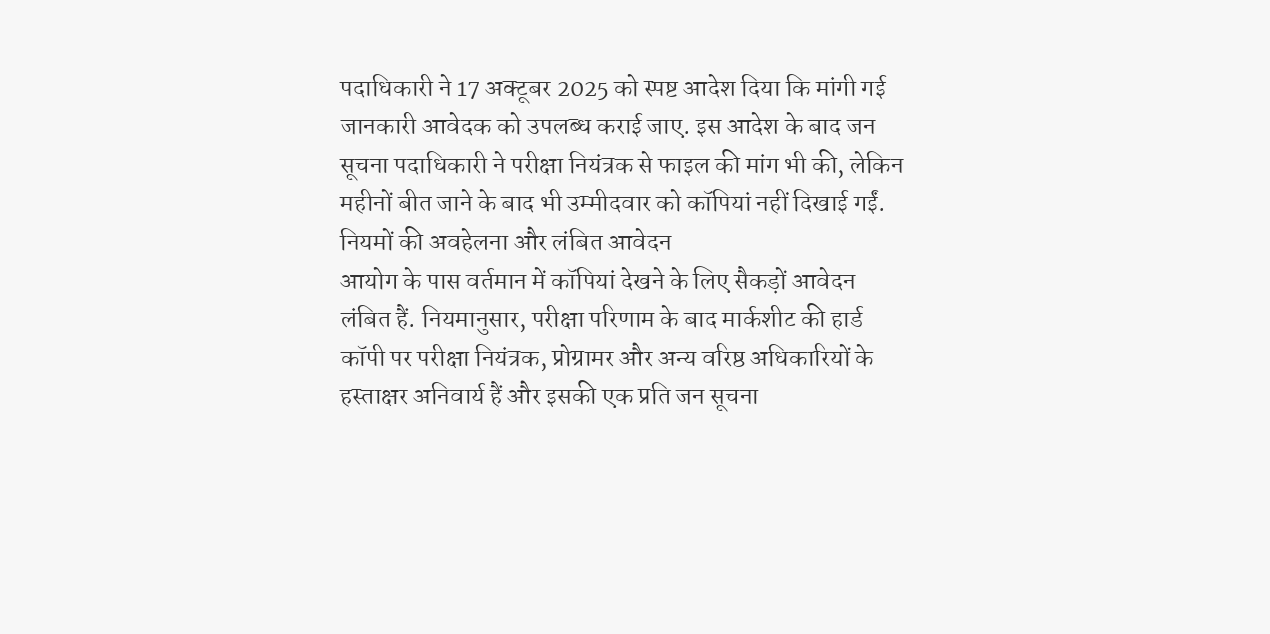पदाधिकारी ने 17 अक्टूबर 2025 को स्पष्ट आदेश दिया कि मांगी गई जानकारी आवेदक को उपलब्ध कराई जाए. इस आदेश के बाद जन सूचना पदाधिकारी ने परीक्षा नियंत्रक से फाइल की मांग भी की, लेकिन महीनों बीत जाने के बाद भी उम्मीदवार को कॉपियां नहीं दिखाई गईं.
नियमों की अवहेलना और लंबित आवेदन
आयोग के पास वर्तमान में कॉपियां देखने के लिए सैकड़ों आवेदन लंबित हैं. नियमानुसार, परीक्षा परिणाम के बाद मार्कशीट की हार्ड कॉपी पर परीक्षा नियंत्रक, प्रोग्रामर और अन्य वरिष्ठ अधिकारियों के हस्ताक्षर अनिवार्य हैं और इसकी एक प्रति जन सूचना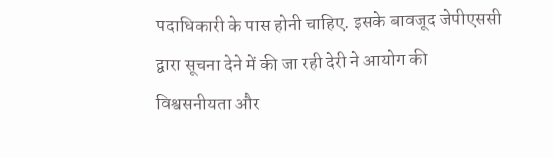पदाधिकारी के पास होनी चाहिए. इसके बावजूद जेपीएससी द्वारा सूचना देने में की जा रही देरी ने आयोग की विश्वसनीयता और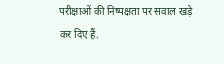परीक्षाओं की निष्पक्षता पर सवाल खड़े कर दिए हैं.